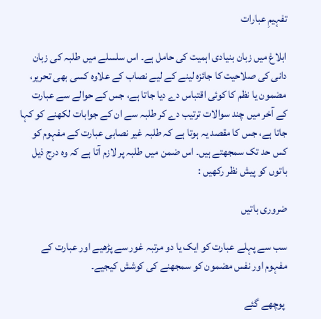تفہیمِ عبارات

ابلاغ میں زبان بنیادی اہمیت کی حامل ہے۔ اس سلسلے میں طلبہ کی زبان دانی کی صلاحیت کا جائزہ لینے کے لیے نصاب کے علاوہ کسی بھی تحریر، مضمون یا نظم کا کوئی اقتباس دے دیا جاتا ہے، جس کے حوالے سے عبارت کے آخر میں چند سوالات ترتیب دے کر طلبہ سے ان کے جوابات لکھنے کو کہا جاتا ہے، جس کا مقصد یہ ہوتا ہے کہ طلبہ غیر نصابی عبارت کے مفہوم کو کس حد تک سمجھتے ہیں۔ اس ضمن میں طلبہ پر لازم آتا ہے کہ وہ درج ذیل باتوں کو پیش نظر رکھیں :

ضروری باتیں

سب سے پہلے عبارت کو ایک یا دو مرتبہ غور سے پڑھیے اور عبارت کے مفہوم اور نفس مضمون کو سمجھنے کی کوشش کیجیے۔

 پوچھے گئے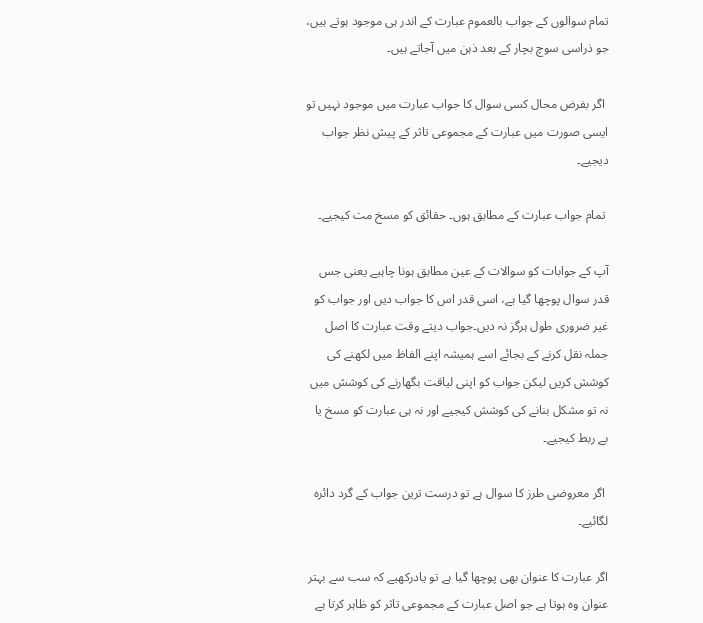تمام سوالوں کے جواب بالعموم عبارت کے اندر ہی موجود ہوتے ہیں، جو ذراسی سوچ بچار کے بعد ذہن میں آجاتے ہیں۔

 اگر بفرض محال کسی سوال کا جواب عبارت میں موجود نہیں تو ایسی صورت میں عبارت کے مجموعی تاثر کے پیش نظر جواب دیجیے۔

 تمام جواب عبارت کے مطابق ہوں۔ حقائق کو مسخ مت کیجیے۔

آپ کے جوابات کو سوالات کے عین مطابق ہونا چاہیے یعنی جس قدر سوال پوچھا گیا ہے، اسی قدر اس کا جواب دیں اور جواب کو غیر ضروری طول ہرگز نہ دیں۔جواب دیتے وقت عبارت کا اصل جملہ نقل کرنے کے بجائے اسے ہمیشہ اپنے الفاظ میں لکھنے کی کوشش کریں لیکن جواب کو اپنی لیاقت بگھارنے کی کوشش میں نہ تو مشکل بنانے کی کوشش کیجیے اور نہ ہی عبارت کو مسخ یا بے ربط کیجیے۔

 اگر معروضی طرز کا سوال ہے تو درست ترین جواب کے گرد دائرہ لگائیے۔

اگر عبارت کا عنوان بھی پوچھا گیا ہے تو یادرکھیے کہ سب سے بہتر عنوان وہ ہوتا ہے جو اصل عبارت کے مجموعی تاثر کو ظاہر کرتا ہے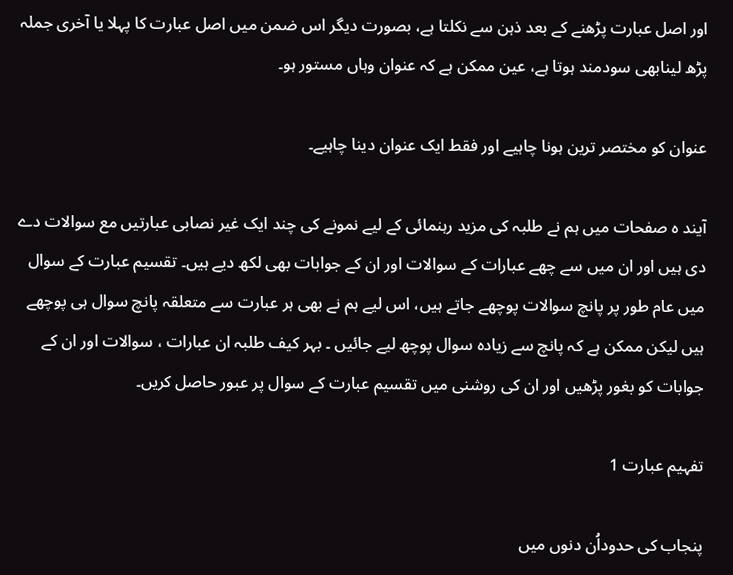اور اصل عبارت پڑھنے کے بعد ذہن سے نکلتا ہے، بصورت دیگر اس ضمن میں اصل عبارت کا پہلا یا آخری جملہ پڑھ لینابھی سودمند ہوتا ہے، عین ممکن ہے کہ عنوان وہاں مستور ہو۔

عنوان کو مختصر ترین ہونا چاہیے اور فقط ایک عنوان دینا چاہیے۔

آیند ہ صفحات میں ہم نے طلبہ کی مزید رہنمائی کے لیے نمونے کی چند ایک غیر نصابی عبارتیں مع سوالات دے دی ہیں اور ان میں سے چھے عبارات کے سوالات اور ان کے جوابات بھی لکھ دیے ہیں۔ تقسیم عبارت کے سوال میں عام طور پر پانچ سوالات پوچھے جاتے ہیں، اس لیے ہم نے بھی ہر عبارت سے متعلقہ پانچ سوال ہی پوچھے ہیں لیکن ممکن ہے کہ پانچ سے زیادہ سوال پوچھ لیے جائیں ۔ بہر کیف طلبہ ان عبارات ، سوالات اور ان کے جوابات کو بغور پڑھیں اور ان کی روشنی میں تقسیم عبارت کے سوال پر عبور حاصل کریں۔

تفہیم عبارت 1

پنجاب کی حدوداُن دنوں میں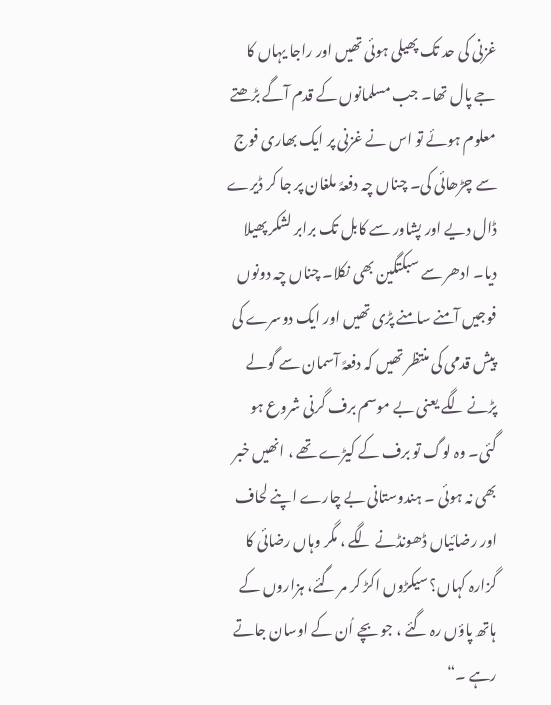غزنی کی حد تک پھیلی ہوئی تھیں اور راجا یہاں کا جے پال تھا۔ جب مسلمانوں کے قدم آگے بڑھتے معلوم ہوئے تو اس نے غزنی پر ایک بھاری فوج سے چڑھائی کی۔ چناں چہ دفعہً ملغان پر جا کر ڈیرے ڈال دیے اور پشاور سے کابل تک برابر لشکر پھیلا دیا۔ ادھر سے سبکتگین بھی نکلا۔ چناں چہ دونوں فوجیں آمنے سامنے پڑی تھیں اور ایک دوسرے کی پیش قدمی کی منتظر تھیں کہ دفعہً آسمان سے گولے پڑنے لگے یعنی بے موسم برف گرنی شروع ہو گئی۔ وہ لوگ تو برف کے کیڑے تھے ، انھیں خبر بھی نہ ہوئی ۔ ہندوستانی بے چارے اپنے لحاف اور رضائیاں ڈھونڈنے لگے ، مگر وہاں رضائی کا گزارہ کہاں؟ سیکڑوں اکڑ کر مر گئے، ہزاروں کے ہاتھ پاؤں رہ گئے ، جو بچے اُن کے اوسان جاتے رہے ۔“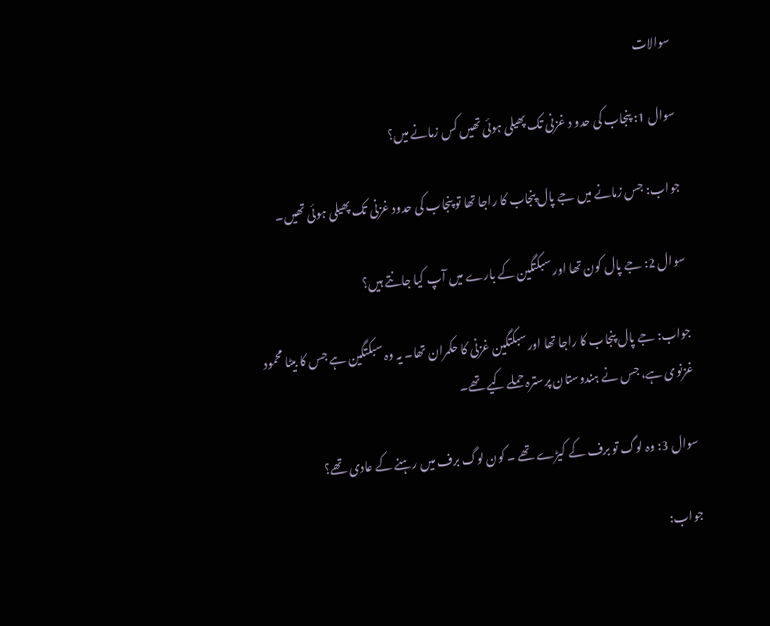سوالات

سوال 1: پنجاب کی حدو د غزنی تک پھیلی ہوئی تھیں کس زمانے میں؟

جواب: جس زمانے میں جے پال پنجاب کا راجا تھا تو پنجاب کی حدود غزنی تک پھیلی ہوئی تھیں۔

سوال 2: جے پال کون تھا اور سبکتگین کے بارے میں آپ کیا جانتے ہیں؟

جواب: جے پال پنجاب کا راجا تھا اورسبکتگین غزنی کا حکمران تھا۔ یہ وہ سبکتگین ہے جس کا بیٹا محمود غزنوی ہے، جس نے ہندوستان پرسترہ حملے کیے تھے۔

سوال 3: وہ لوگ تو برف کے کیڑے تھے ۔ کون لوگ برف میں رہنے کے عادی تھے؟

جواب: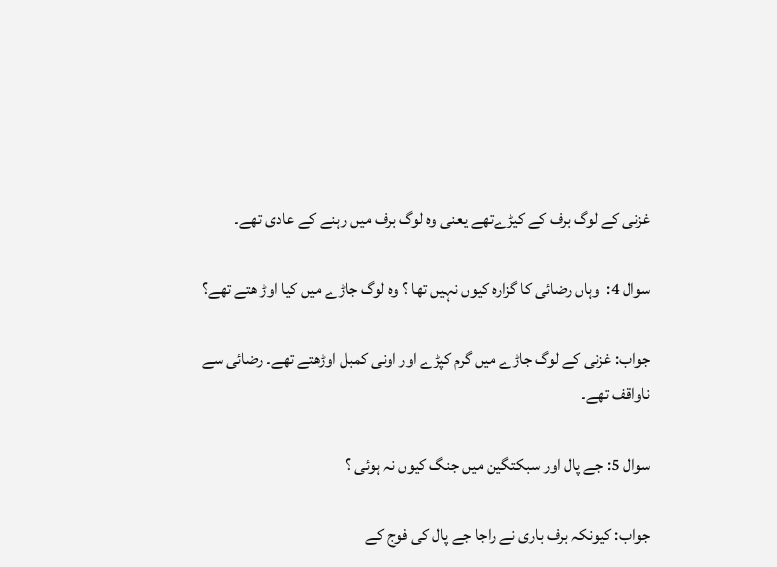غزنی کے لوگ برف کے کیڑےتھے یعنی وہ لوگ برف میں رہنے کے عادی تھے۔

سوال 4:  وہاں رضائی کا گزارہ کیوں نہیں تھا ؟ وہ لوگ جاڑے میں کیا اوڑ ھتے تھے؟

جواب: غزنی کے لوگ جاڑے میں گرم کپڑے اور اونی کمبل اوڑھتے تھے۔ رضائی سے ناواقف تھے۔

سوال 5: جے پال اور سبکتگین میں جنگ کیوں نہ ہوئی ؟

جواب: کیونکہ برف باری نے راجا جے پال کی فوج کے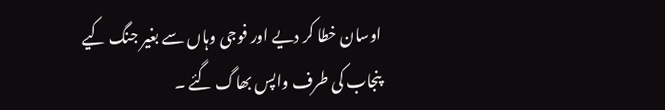اوسان خطا کر دیے اور فوجی وہاں سے بغیر جنگ کیے پنجاب کی طرف واپس بھاگ گئے ۔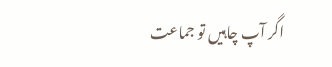اگر آپ چاہیں تو جماعت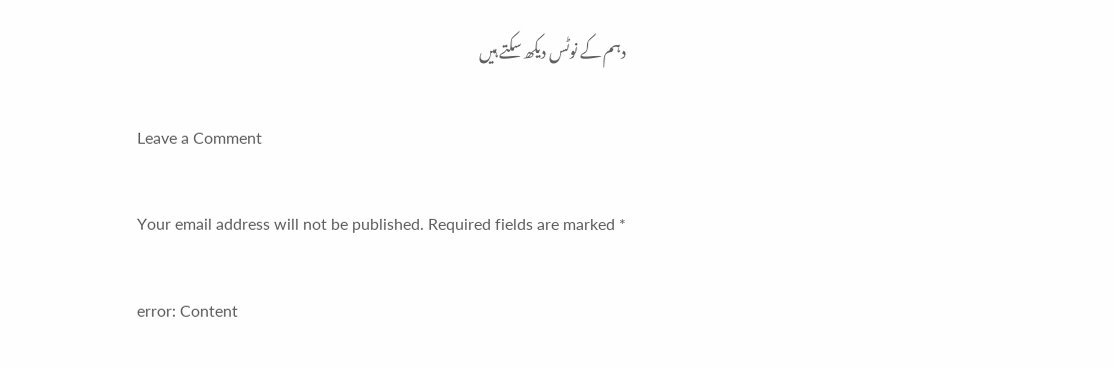دہم کے نوٹس دیکھ سکتے ہیں

Leave a Comment

Your email address will not be published. Required fields are marked *

error: Content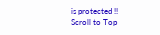is protected !!
Scroll to Top